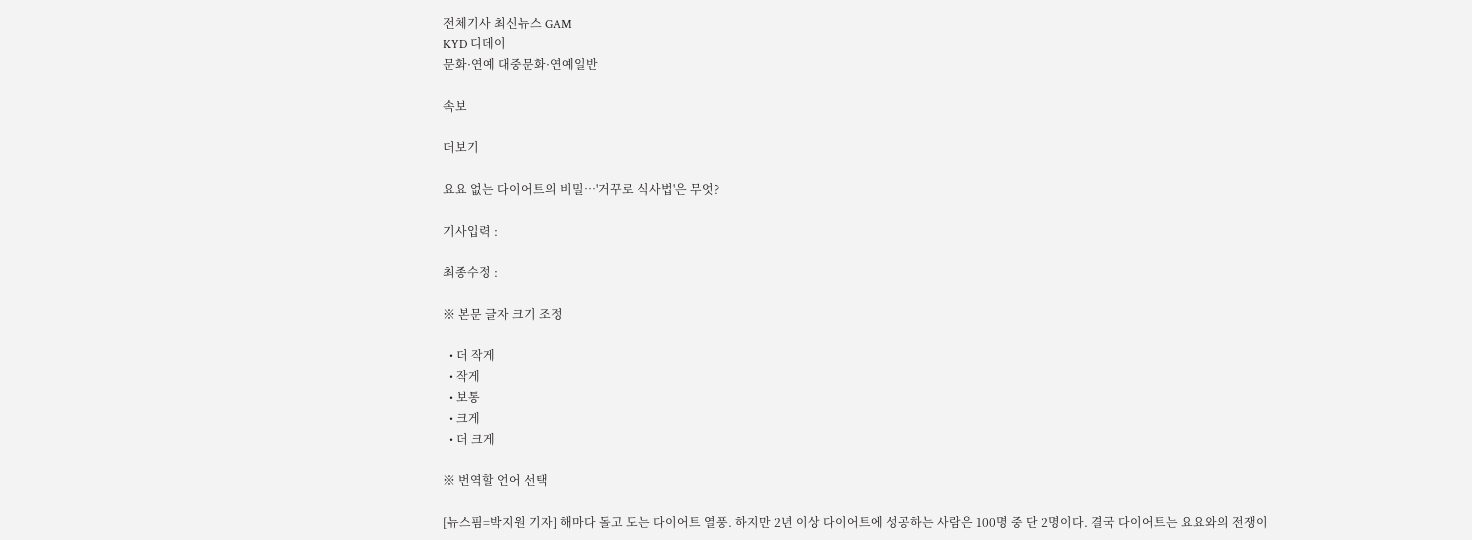전체기사 최신뉴스 GAM
KYD 디데이
문화·연예 대중문화·연예일반

속보

더보기

요요 없는 다이어트의 비밀…'거꾸로 식사법'은 무엇?

기사입력 :

최종수정 :

※ 본문 글자 크기 조정

  • 더 작게
  • 작게
  • 보통
  • 크게
  • 더 크게

※ 번역할 언어 선택

[뉴스핌=박지원 기자] 해마다 돌고 도는 다이어트 열풍. 하지만 2년 이상 다이어트에 성공하는 사람은 100명 중 단 2명이다. 결국 다이어트는 요요와의 전쟁이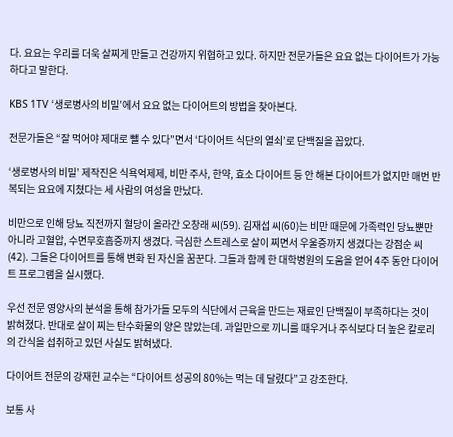다. 요요는 우리를 더욱 살찌게 만들고 건강까지 위협하고 있다. 하지만 전문가들은 요요 없는 다이어트가 가능하다고 말한다.

KBS 1TV ‘생로병사의 비밀’에서 요요 없는 다이어트의 방법을 찾아본다.

전문가들은 “잘 먹어야 제대로 뺄 수 있다”면서 ‘다이어트 식단의 열쇠’로 단백질을 꼽았다.

‘생로병사의 비밀’ 제작진은 식욕억제제, 비만 주사, 한약, 효소 다이어트 등 안 해본 다이어트가 없지만 매번 반복되는 요요에 지쳤다는 세 사람의 여성을 만났다.

비만으로 인해 당뇨 직전까지 혈당이 올라간 오창래 씨(59). 김재섭 씨(60)는 비만 때문에 가족력인 당뇨뿐만 아니라 고혈압, 수면무호흡증까지 생겼다. 극심한 스트레스로 살이 찌면서 우울증까지 생겼다는 강점순 씨(42). 그들은 다이어트를 통해 변화 된 자신을 꿈꾼다. 그들과 함께 한 대학병원의 도움을 얻어 4주 동안 다이어트 프로그램을 실시했다.

우선 전문 영양사의 분석을 통해 참가가들 모두의 식단에서 근육을 만드는 재료인 단백질이 부족하다는 것이 밝혀졌다. 반대로 살이 찌는 탄수화물의 양은 많았는데. 과일만으로 끼니를 때우거나 주식보다 더 높은 칼로리의 간식을 섭취하고 있던 사실도 밝혀냈다.

다이어트 전문의 강재헌 교수는 “다이어트 성공의 80%는 먹는 데 달렸다”고 강조한다.

보통 사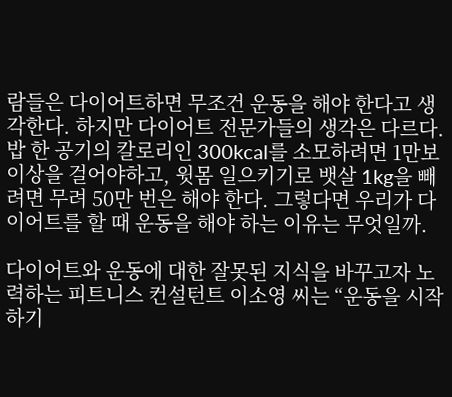람들은 다이어트하면 무조건 운동을 해야 한다고 생각한다. 하지만 다이어트 전문가들의 생각은 다르다. 밥 한 공기의 칼로리인 300kcal를 소모하려면 1만보 이상을 걸어야하고, 윗몸 일으키기로 뱃살 1kg을 빼려면 무려 50만 번은 해야 한다. 그렇다면 우리가 다이어트를 할 때 운동을 해야 하는 이유는 무엇일까.

다이어트와 운동에 대한 잘못된 지식을 바꾸고자 노력하는 피트니스 컨설턴트 이소영 씨는 “운동을 시작하기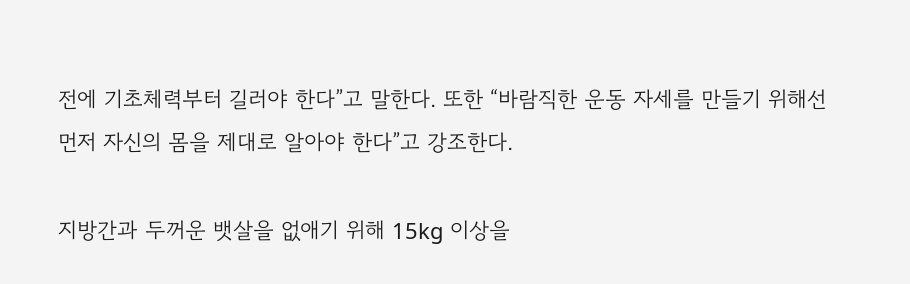전에 기초체력부터 길러야 한다”고 말한다. 또한 “바람직한 운동 자세를 만들기 위해선 먼저 자신의 몸을 제대로 알아야 한다”고 강조한다.

지방간과 두꺼운 뱃살을 없애기 위해 15kg 이상을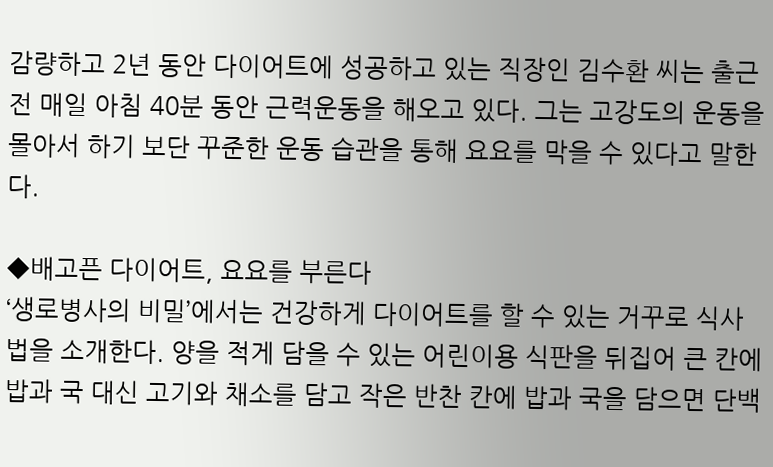감량하고 2년 동안 다이어트에 성공하고 있는 직장인 김수환 씨는 출근 전 매일 아침 40분 동안 근력운동을 해오고 있다. 그는 고강도의 운동을 몰아서 하기 보단 꾸준한 운동 습관을 통해 요요를 막을 수 있다고 말한다.

◆배고픈 다이어트, 요요를 부른다
‘생로병사의 비밀’에서는 건강하게 다이어트를 할 수 있는 거꾸로 식사법을 소개한다. 양을 적게 담을 수 있는 어린이용 식판을 뒤집어 큰 칸에 밥과 국 대신 고기와 채소를 담고 작은 반찬 칸에 밥과 국을 담으면 단백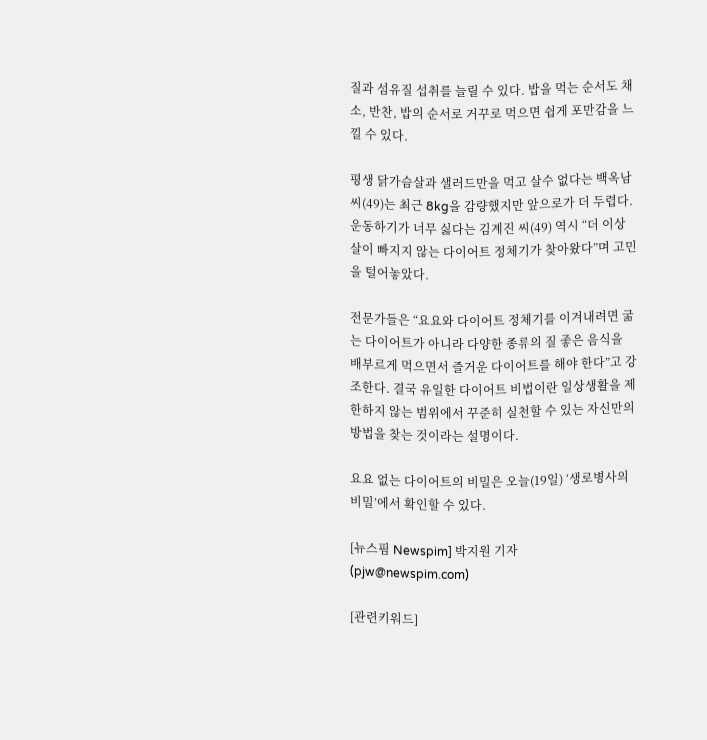질과 섬유질 섭취를 늘릴 수 있다. 밥을 먹는 순서도 채소, 반찬, 밥의 순서로 거꾸로 먹으면 쉽게 포만감을 느낄 수 있다.

평생 닭가슴살과 샐러드만을 먹고 살수 없다는 백옥남 씨(49)는 최근 8kg을 감량했지만 앞으로가 더 두렵다. 운동하기가 너무 싫다는 김계진 씨(49) 역시 “더 이상 살이 빠지지 않는 다이어트 정체기가 찾아왔다”며 고민을 털어놓았다.

전문가들은 “요요와 다이어트 정체기를 이겨내려면 굶는 다이어트가 아니라 다양한 종류의 질 좋은 음식을 배부르게 먹으면서 즐거운 다이어트를 해야 한다”고 강조한다. 결국 유일한 다이어트 비법이란 일상생활을 제한하지 않는 범위에서 꾸준히 실천할 수 있는 자신만의 방법을 찾는 것이라는 설명이다.

요요 없는 다이어트의 비밀은 오늘(19일) ‘생로병사의 비밀’에서 확인할 수 있다.

[뉴스핌 Newspim] 박지원 기자 (pjw@newspim.com)

[관련키워드]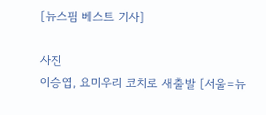[뉴스핌 베스트 기사]

사진
이승엽, 요미우리 코치로 새출발 [서울=뉴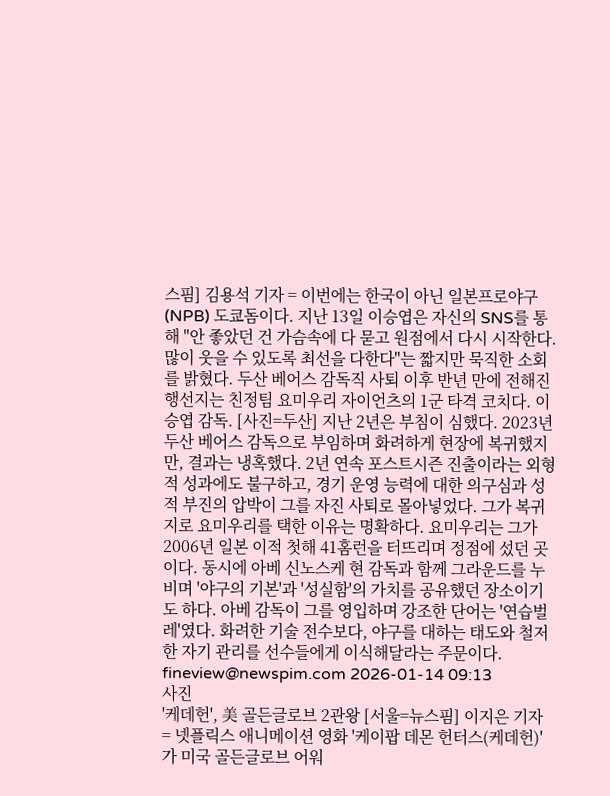스핌] 김용석 기자 = 이번에는 한국이 아닌 일본프로야구(NPB) 도쿄돔이다. 지난 13일 이승엽은 자신의 SNS를 통해 "안 좋았던 건 가슴속에 다 묻고 원점에서 다시 시작한다. 많이 웃을 수 있도록 최선을 다한다"는 짧지만 묵직한 소회를 밝혔다. 두산 베어스 감독직 사퇴 이후 반년 만에 전해진 행선지는 친정팀 요미우리 자이언츠의 1군 타격 코치다. 이승엽 감독. [사진=두산] 지난 2년은 부침이 심했다. 2023년 두산 베어스 감독으로 부임하며 화려하게 현장에 복귀했지만, 결과는 냉혹했다. 2년 연속 포스트시즌 진출이라는 외형적 성과에도 불구하고, 경기 운영 능력에 대한 의구심과 성적 부진의 압박이 그를 자진 사퇴로 몰아넣었다. 그가 복귀지로 요미우리를 택한 이유는 명확하다. 요미우리는 그가 2006년 일본 이적 첫해 41홈런을 터뜨리며 정점에 섰던 곳이다. 동시에 아베 신노스케 현 감독과 함께 그라운드를 누비며 '야구의 기본'과 '성실함'의 가치를 공유했던 장소이기도 하다. 아베 감독이 그를 영입하며 강조한 단어는 '연습벌레'였다. 화려한 기술 전수보다, 야구를 대하는 태도와 철저한 자기 관리를 선수들에게 이식해달라는 주문이다.   fineview@newspim.com 2026-01-14 09:13
사진
'케데헌', 美 골든글로브 2관왕 [서울=뉴스핌] 이지은 기자 = 넷플릭스 애니메이션 영화 '케이팝 데몬 헌터스(케데헌)'가 미국 골든글로브 어워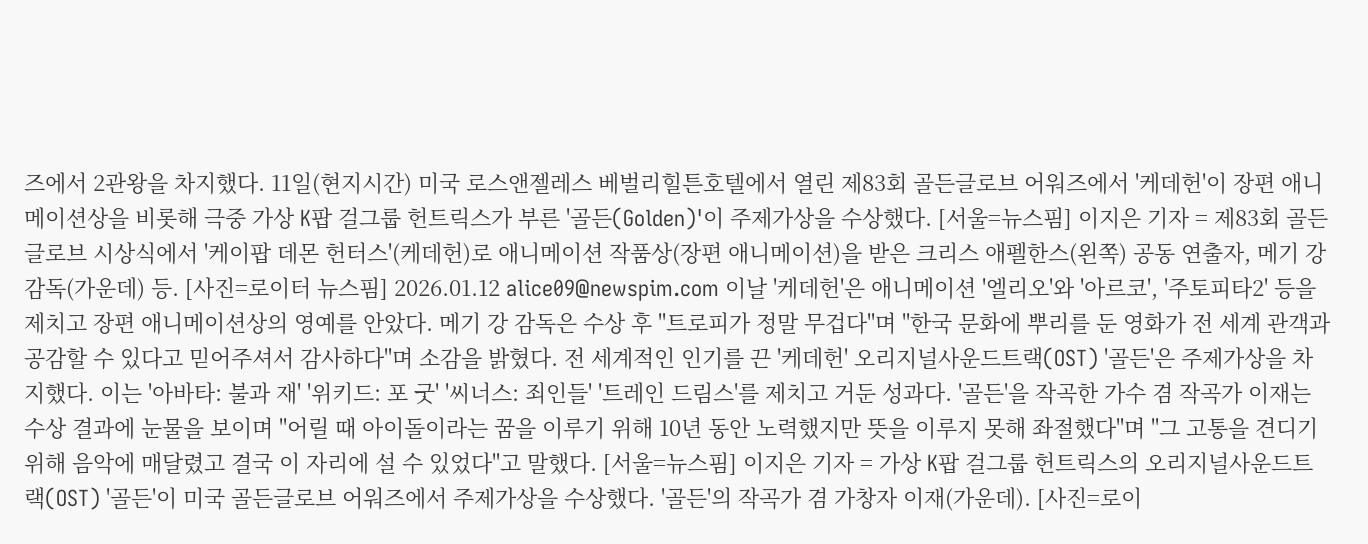즈에서 2관왕을 차지했다. 11일(현지시간) 미국 로스앤젤레스 베벌리힐튼호텔에서 열린 제83회 골든글로브 어워즈에서 '케데헌'이 장편 애니메이션상을 비롯해 극중 가상 K팝 걸그룹 헌트릭스가 부른 '골든(Golden)'이 주제가상을 수상했다. [서울=뉴스핌] 이지은 기자 = 제83회 골든글로브 시상식에서 '케이팝 데몬 헌터스'(케데헌)로 애니메이션 작품상(장편 애니메이션)을 받은 크리스 애펠한스(왼쪽) 공동 연출자, 메기 강 감독(가운데) 등. [사진=로이터 뉴스핌] 2026.01.12 alice09@newspim.com 이날 '케데헌'은 애니메이션 '엘리오'와 '아르코', '주토피타2' 등을 제치고 장편 애니메이션상의 영예를 안았다. 메기 강 감독은 수상 후 "트로피가 정말 무겁다"며 "한국 문화에 뿌리를 둔 영화가 전 세계 관객과 공감할 수 있다고 믿어주셔서 감사하다"며 소감을 밝혔다. 전 세계적인 인기를 끈 '케데헌' 오리지널사운드트랙(OST) '골든'은 주제가상을 차지했다. 이는 '아바타: 불과 재' '위키드: 포 굿' '씨너스: 죄인들' '트레인 드림스'를 제치고 거둔 성과다. '골든'을 작곡한 가수 겸 작곡가 이재는 수상 결과에 눈물을 보이며 "어릴 때 아이돌이라는 꿈을 이루기 위해 10년 동안 노력했지만 뜻을 이루지 못해 좌절했다"며 "그 고통을 견디기 위해 음악에 매달렸고 결국 이 자리에 설 수 있었다"고 말했다. [서울=뉴스핌] 이지은 기자 = 가상 K팝 걸그룹 헌트릭스의 오리지널사운드트랙(OST) '골든'이 미국 골든글로브 어워즈에서 주제가상을 수상했다. '골든'의 작곡가 겸 가창자 이재(가운데). [사진=로이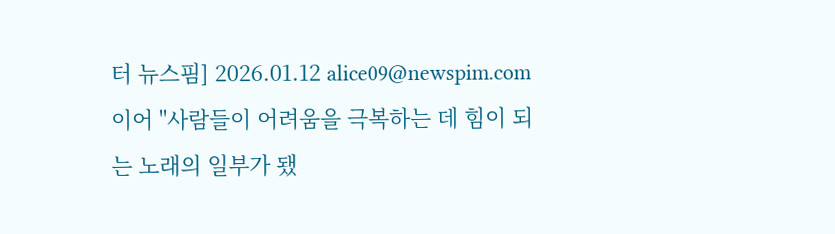터 뉴스핌] 2026.01.12 alice09@newspim.com 이어 "사람들이 어려움을 극복하는 데 힘이 되는 노래의 일부가 됐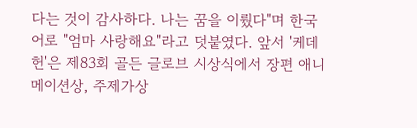다는 것이 감사하다. 나는 꿈을 이뤘다"며 한국어로 "엄마 사랑해요"라고 덧붙였다. 앞서 '케데헌'은 제83회 골든 글로브 시상식에서 장편 애니메이션상, 주제가상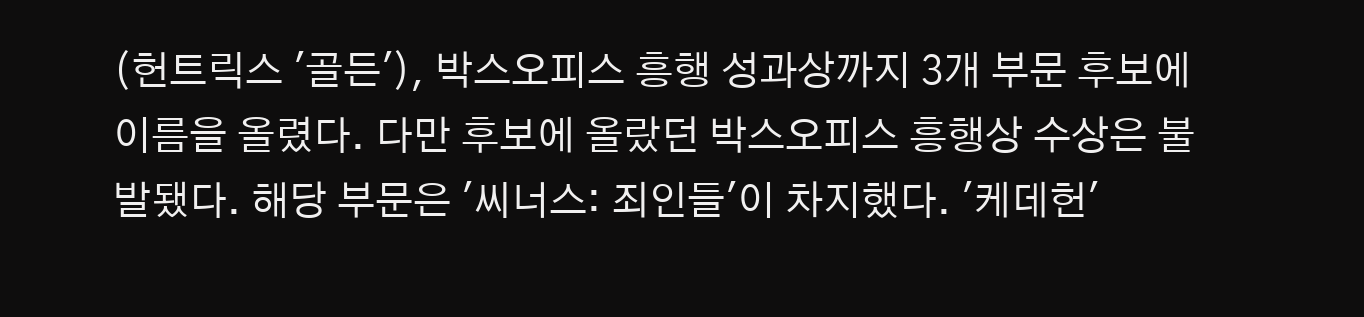(헌트릭스 '골든'), 박스오피스 흥행 성과상까지 3개 부문 후보에 이름을 올렸다. 다만 후보에 올랐던 박스오피스 흥행상 수상은 불발됐다. 해당 부문은 '씨너스: 죄인들'이 차지했다. '케데헌'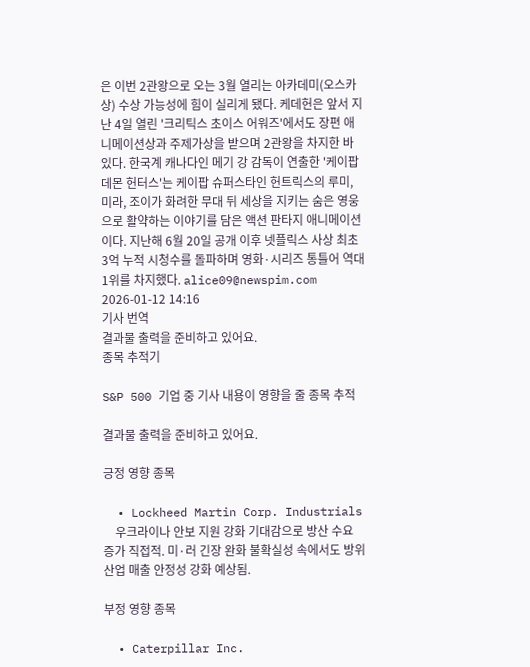은 이번 2관왕으로 오는 3월 열리는 아카데미(오스카상) 수상 가능성에 힘이 실리게 됐다. 케데헌은 앞서 지난 4일 열린 '크리틱스 초이스 어워즈'에서도 장편 애니메이션상과 주제가상을 받으며 2관왕을 차지한 바 있다. 한국계 캐나다인 메기 강 감독이 연출한 '케이팝 데몬 헌터스'는 케이팝 슈퍼스타인 헌트릭스의 루미, 미라, 조이가 화려한 무대 뒤 세상을 지키는 숨은 영웅으로 활약하는 이야기를 담은 액션 판타지 애니메이션이다. 지난해 6월 20일 공개 이후 넷플릭스 사상 최초 3억 누적 시청수를 돌파하며 영화·시리즈 통틀어 역대 1위를 차지했다. alice09@newspim.com 2026-01-12 14:16
기사 번역
결과물 출력을 준비하고 있어요.
종목 추적기

S&P 500 기업 중 기사 내용이 영향을 줄 종목 추적

결과물 출력을 준비하고 있어요.

긍정 영향 종목

  • Lockheed Martin Corp. Industrials
    우크라이나 안보 지원 강화 기대감으로 방산 수요 증가 직접적. 미·러 긴장 완화 불확실성 속에서도 방위산업 매출 안정성 강화 예상됨.

부정 영향 종목

  • Caterpillar Inc.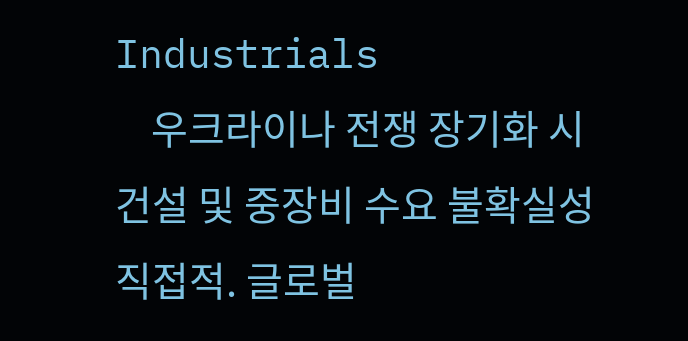Industrials
    우크라이나 전쟁 장기화 시 건설 및 중장비 수요 불확실성 직접적. 글로벌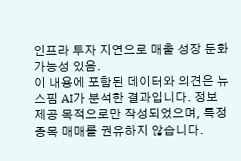인프라 투자 지연으로 매출 성장 둔화 가능성 있음.
이 내용에 포함된 데이터와 의견은 뉴스핌 AI가 분석한 결과입니다. 정보 제공 목적으로만 작성되었으며, 특정 종목 매매를 권유하지 않습니다.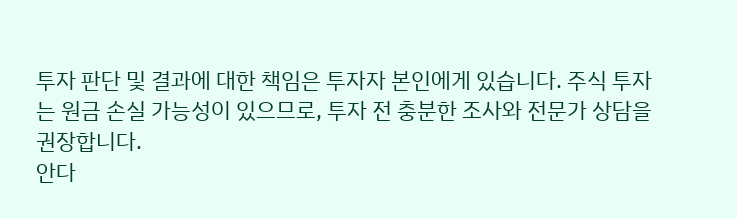투자 판단 및 결과에 대한 책임은 투자자 본인에게 있습니다. 주식 투자는 원금 손실 가능성이 있으므로, 투자 전 충분한 조사와 전문가 상담을 권장합니다.
안다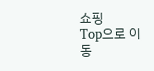쇼핑
Top으로 이동